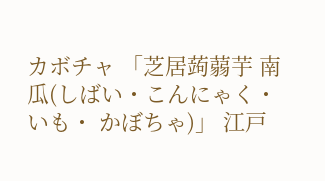カボチャ 「芝居蒟蒻芋 南瓜(しばい・こんにゃく・いも・ かぼちゃ)」 江戸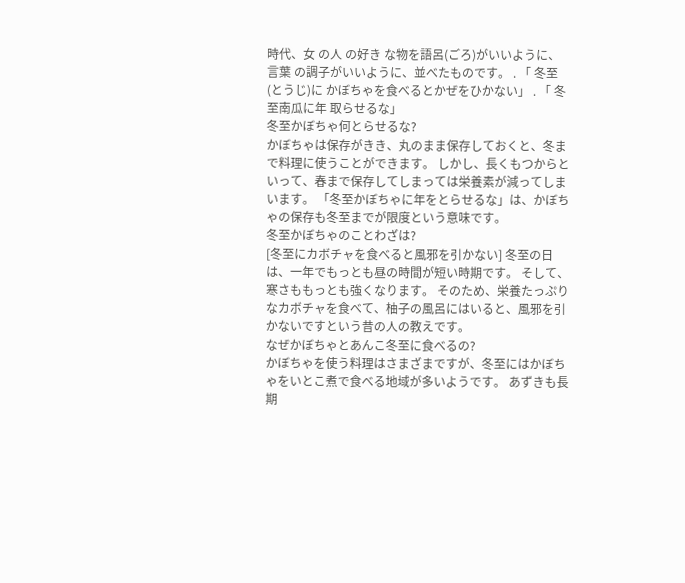時代、女 の人 の好き な物を語呂(ごろ)がいいように、言葉 の調子がいいように、並べたものです。 . 「 冬至(とうじ)に かぼちゃを食べるとかぜをひかない」 . 「 冬至南瓜に年 取らせるな」
冬至かぼちゃ何とらせるな?
かぼちゃは保存がきき、丸のまま保存しておくと、冬まで料理に使うことができます。 しかし、長くもつからといって、春まで保存してしまっては栄養素が減ってしまいます。 「冬至かぼちゃに年をとらせるな」は、かぼちゃの保存も冬至までが限度という意味です。
冬至かぼちゃのことわざは?
[冬至にカボチャを食べると風邪を引かない] 冬至の日は、一年でもっとも昼の時間が短い時期です。 そして、寒さももっとも強くなります。 そのため、栄養たっぷりなカボチャを食べて、柚子の風呂にはいると、風邪を引かないですという昔の人の教えです。
なぜかぼちゃとあんこ冬至に食べるの?
かぼちゃを使う料理はさまざまですが、冬至にはかぼちゃをいとこ煮で食べる地域が多いようです。 あずきも長期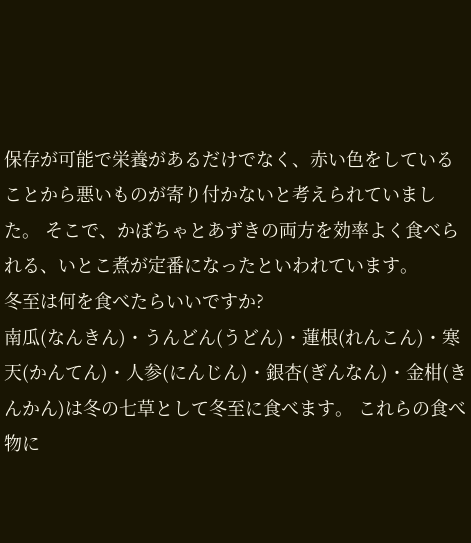保存が可能で栄養があるだけでなく、赤い色をしていることから悪いものが寄り付かないと考えられていました。 そこで、かぼちゃとあずきの両方を効率よく食べられる、いとこ煮が定番になったといわれています。
冬至は何を食べたらいいですか?
南瓜(なんきん)・うんどん(うどん)・蓮根(れんこん)・寒天(かんてん)・人参(にんじん)・銀杏(ぎんなん)・金柑(きんかん)は冬の七草として冬至に食べます。 これらの食べ物に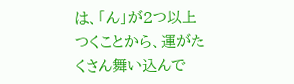は、「ん」が2つ以上つくことから、運がたくさん舞い込んで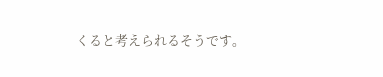くると考えられるそうです。